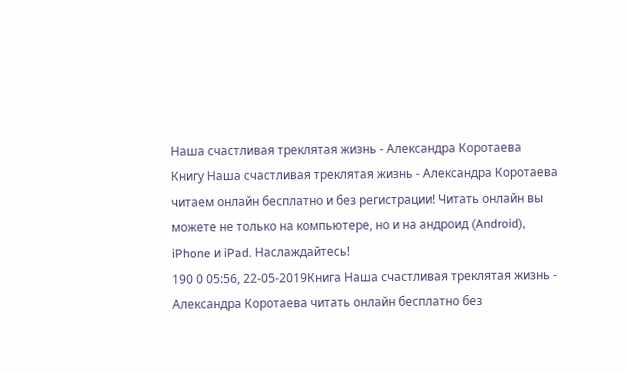Наша счастливая треклятая жизнь - Александра Коротаева
Книгу Наша счастливая треклятая жизнь - Александра Коротаева читаем онлайн бесплатно и без регистрации! Читать онлайн вы можете не только на компьютере, но и на андроид (Android), iPhone и iPad. Наслаждайтесь!
190 0 05:56, 22-05-2019Книга Наша счастливая треклятая жизнь - Александра Коротаева читать онлайн бесплатно без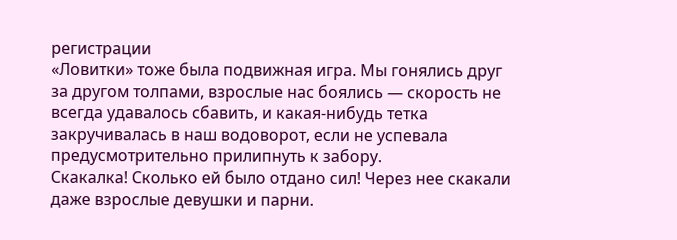регистрации
«Ловитки» тоже была подвижная игра. Мы гонялись друг за другом толпами, взрослые нас боялись — скорость не всегда удавалось сбавить, и какая-нибудь тетка закручивалась в наш водоворот, если не успевала предусмотрительно прилипнуть к забору.
Скакалка! Сколько ей было отдано сил! Через нее скакали даже взрослые девушки и парни.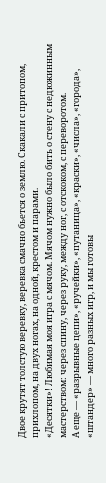Двое крутят толстую веревку, веревка смачно бьется о землю. Скакали с притопом, прихлопом, на двух ногах, на одной, крестом и парами.
«Десятки»! Любимая моя игра с мячом. Мячом нужно было бить о стену с недюжинным мастерством: через спину, через руку, между ног, с отскоком, с переворотом.
А еще — «разрывные цепи», «ручейки», «путаница», «краски», «числа», «города», «штандер» — много разных игр, и мы готовы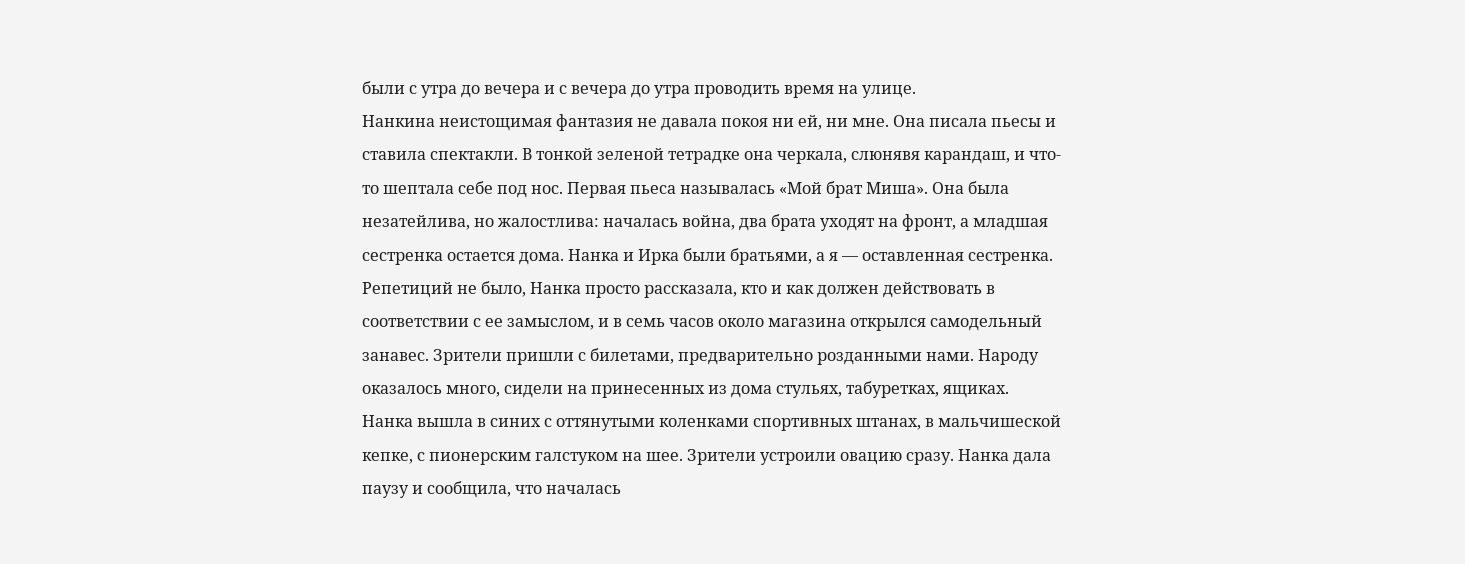были с утра до вечера и с вечера до утра проводить время на улице.
Нанкина неистощимая фантазия не давала покоя ни ей, ни мне. Она писала пьесы и ставила спектакли. В тонкой зеленой тетрадке она черкала, слюнявя карандаш, и что-то шептала себе под нос. Первая пьеса называлась «Мой брат Миша». Она была незатейлива, но жалостлива: началась война, два брата уходят на фронт, а младшая сестренка остается дома. Нанка и Ирка были братьями, а я — оставленная сестренка. Репетиций не было, Нанка просто рассказала, кто и как должен действовать в соответствии с ее замыслом, и в семь часов около магазина открылся самодельный занавес. Зрители пришли с билетами, предварительно розданными нами. Народу оказалось много, сидели на принесенных из дома стульях, табуретках, ящиках.
Нанка вышла в синих с оттянутыми коленками спортивных штанах, в мальчишеской кепке, с пионерским галстуком на шее. Зрители устроили овацию сразу. Нанка дала паузу и сообщила, что началась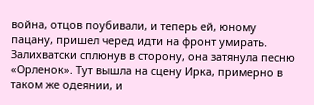война, отцов поубивали, и теперь ей, юному пацану, пришел черед идти на фронт умирать. Залихватски сплюнув в сторону, она затянула песню «Орленок». Тут вышла на сцену Ирка, примерно в таком же одеянии, и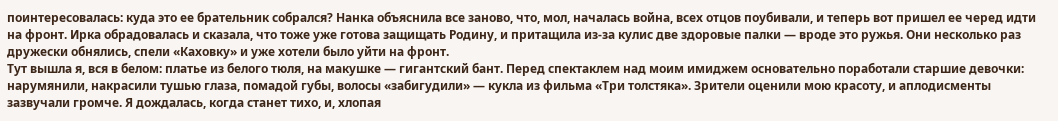поинтересовалась: куда это ее брательник собрался? Нанка объяснила все заново, что, мол, началась война, всех отцов поубивали, и теперь вот пришел ее черед идти на фронт. Ирка обрадовалась и сказала, что тоже уже готова защищать Родину, и притащила из-за кулис две здоровые палки — вроде это ружья. Они несколько раз дружески обнялись, спели «Каховку» и уже хотели было уйти на фронт.
Тут вышла я, вся в белом: платье из белого тюля, на макушке — гигантский бант. Перед спектаклем над моим имиджем основательно поработали старшие девочки: нарумянили, накрасили тушью глаза, помадой губы, волосы «забигудили» — кукла из фильма «Три толстяка». Зрители оценили мою красоту, и аплодисменты зазвучали громче. Я дождалась, когда станет тихо, и, хлопая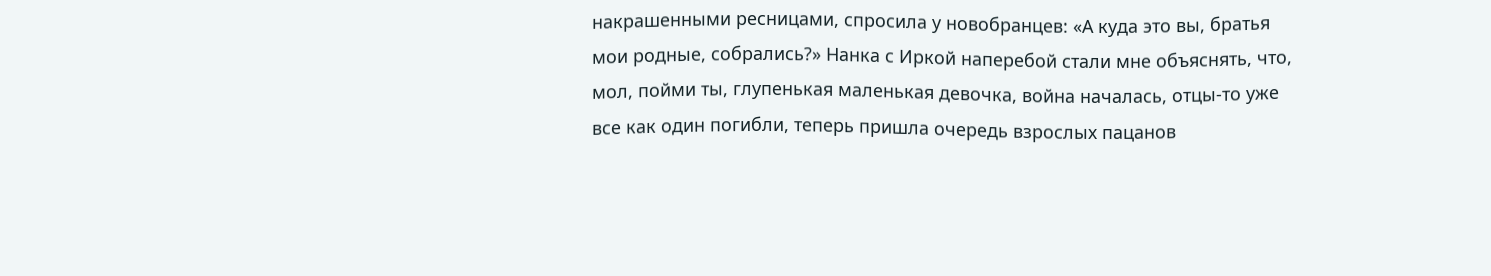накрашенными ресницами, спросила у новобранцев: «А куда это вы, братья мои родные, собрались?» Нанка с Иркой наперебой стали мне объяснять, что, мол, пойми ты, глупенькая маленькая девочка, война началась, отцы-то уже все как один погибли, теперь пришла очередь взрослых пацанов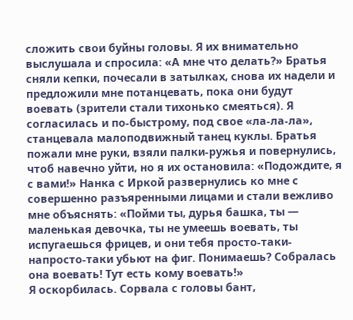сложить свои буйны головы. Я их внимательно выслушала и спросила: «А мне что делать?» Братья сняли кепки, почесали в затылках, снова их надели и предложили мне потанцевать, пока они будут воевать (зрители стали тихонько смеяться). Я согласилась и по-быстрому, под свое «ла-ла-ла», станцевала малоподвижный танец куклы. Братья пожали мне руки, взяли палки-ружья и повернулись, чтоб навечно уйти, но я их остановила: «Подождите, я с вами!» Нанка с Иркой развернулись ко мне с совершенно разъяренными лицами и стали вежливо мне объяснять: «Пойми ты, дурья башка, ты — маленькая девочка, ты не умеешь воевать, ты испугаешься фрицев, и они тебя просто-таки-напросто-таки убьют на фиг. Понимаешь? Собралась она воевать! Тут есть кому воевать!»
Я оскорбилась. Сорвала с головы бант,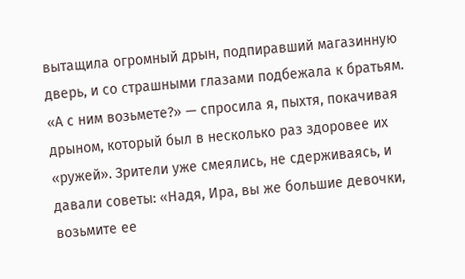вытащила огромный дрын, подпиравший магазинную дверь, и со страшными глазами подбежала к братьям. «А с ним возьмете?» — спросила я, пыхтя, покачивая дрыном, который был в несколько раз здоровее их «ружей». Зрители уже смеялись, не сдерживаясь, и давали советы: «Надя, Ира, вы же большие девочки, возьмите ее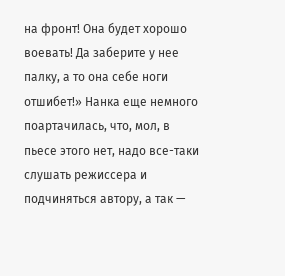на фронт! Она будет хорошо воевать! Да заберите у нее палку, а то она себе ноги отшибет!» Нанка еще немного поартачилась, что, мол, в пьесе этого нет, надо все-таки слушать режиссера и подчиняться автору, а так —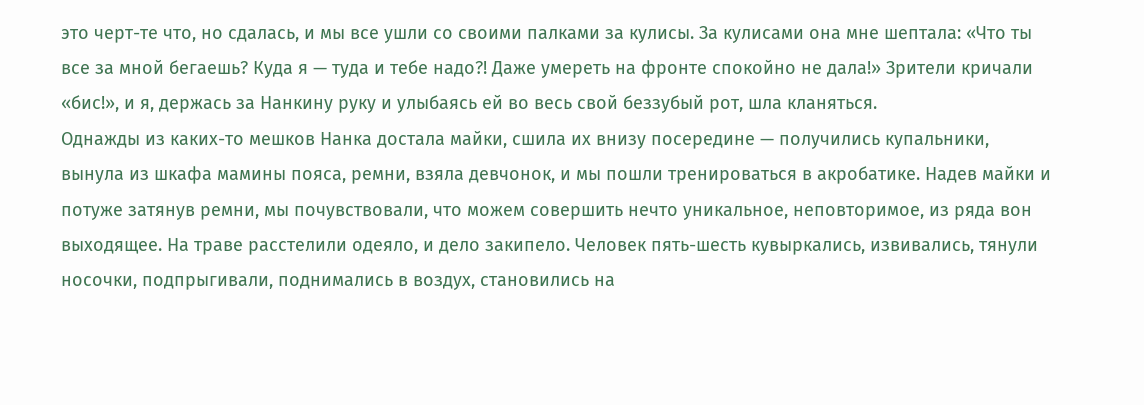это черт-те что, но сдалась, и мы все ушли со своими палками за кулисы. За кулисами она мне шептала: «Что ты все за мной бегаешь? Куда я — туда и тебе надо?! Даже умереть на фронте спокойно не дала!» Зрители кричали «бис!», и я, держась за Нанкину руку и улыбаясь ей во весь свой беззубый рот, шла кланяться.
Однажды из каких-то мешков Нанка достала майки, сшила их внизу посередине — получились купальники, вынула из шкафа мамины пояса, ремни, взяла девчонок, и мы пошли тренироваться в акробатике. Надев майки и потуже затянув ремни, мы почувствовали, что можем совершить нечто уникальное, неповторимое, из ряда вон выходящее. На траве расстелили одеяло, и дело закипело. Человек пять-шесть кувыркались, извивались, тянули носочки, подпрыгивали, поднимались в воздух, становились на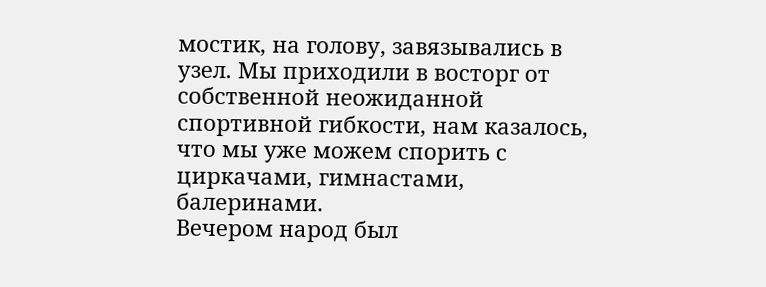мостик, на голову, завязывались в узел. Мы приходили в восторг от собственной неожиданной спортивной гибкости, нам казалось, что мы уже можем спорить с циркачами, гимнастами, балеринами.
Вечером народ был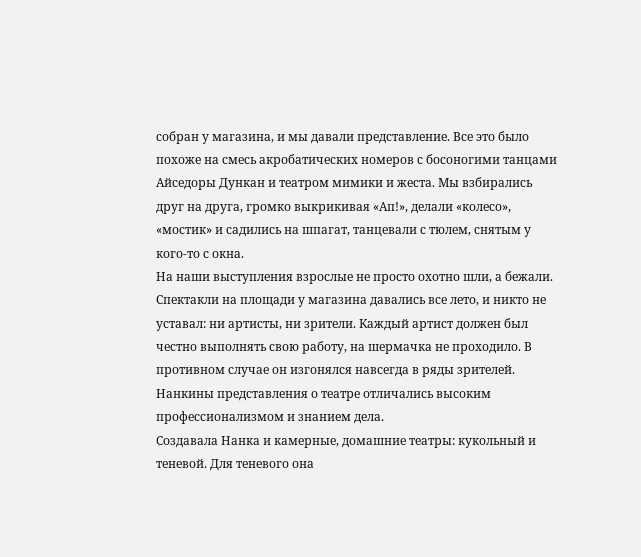собран у магазина, и мы давали представление. Все это было похоже на смесь акробатических номеров с босоногими танцами Айседоры Дункан и театром мимики и жеста. Мы взбирались друг на друга, громко выкрикивая «Ап!», делали «колесо», «мостик» и садились на шпагат, танцевали с тюлем, снятым у кого-то с окна.
На наши выступления взрослые не просто охотно шли, а бежали. Спектакли на площади у магазина давались все лето, и никто не уставал: ни артисты, ни зрители. Каждый артист должен был честно выполнять свою работу, на шермачка не проходило. В противном случае он изгонялся навсегда в ряды зрителей. Нанкины представления о театре отличались высоким профессионализмом и знанием дела.
Создавала Нанка и камерные, домашние театры: кукольный и теневой. Для теневого она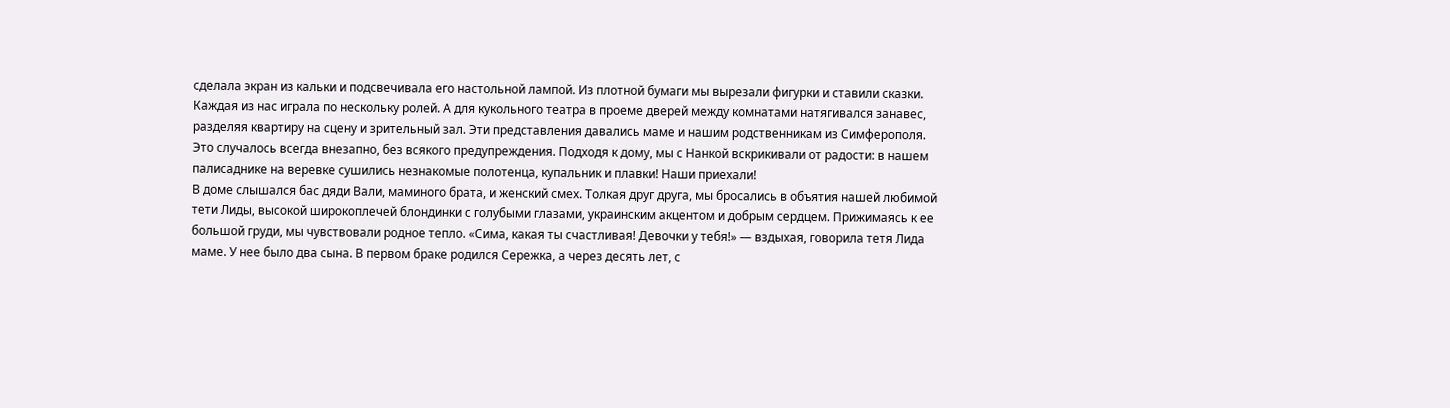сделала экран из кальки и подсвечивала его настольной лампой. Из плотной бумаги мы вырезали фигурки и ставили сказки. Каждая из нас играла по нескольку ролей. А для кукольного театра в проеме дверей между комнатами натягивался занавес, разделяя квартиру на сцену и зрительный зал. Эти представления давались маме и нашим родственникам из Симферополя.
Это случалось всегда внезапно, без всякого предупреждения. Подходя к дому, мы с Нанкой вскрикивали от радости: в нашем палисаднике на веревке сушились незнакомые полотенца, купальник и плавки! Наши приехали!
В доме слышался бас дяди Вали, маминого брата, и женский смех. Толкая друг друга, мы бросались в объятия нашей любимой тети Лиды, высокой широкоплечей блондинки с голубыми глазами, украинским акцентом и добрым сердцем. Прижимаясь к ее большой груди, мы чувствовали родное тепло. «Сима, какая ты счастливая! Девочки у тебя!» — вздыхая, говорила тетя Лида маме. У нее было два сына. В первом браке родился Сережка, а через десять лет, с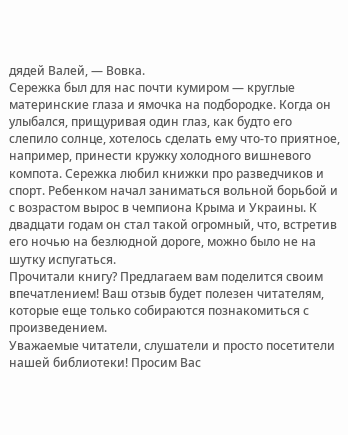дядей Валей, — Вовка.
Сережка был для нас почти кумиром — круглые материнские глаза и ямочка на подбородке. Когда он улыбался, прищуривая один глаз, как будто его слепило солнце, хотелось сделать ему что-то приятное, например, принести кружку холодного вишневого компота. Сережка любил книжки про разведчиков и спорт. Ребенком начал заниматься вольной борьбой и с возрастом вырос в чемпиона Крыма и Украины. К двадцати годам он стал такой огромный, что, встретив его ночью на безлюдной дороге, можно было не на шутку испугаться.
Прочитали книгу? Предлагаем вам поделится своим впечатлением! Ваш отзыв будет полезен читателям, которые еще только собираются познакомиться с произведением.
Уважаемые читатели, слушатели и просто посетители нашей библиотеки! Просим Вас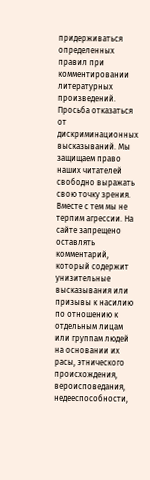придерживаться определенных правил при комментировании литературных произведений.
Просьба отказаться от дискриминационных высказываний. Мы защищаем право наших читателей свободно выражать свою точку зрения. Вместе с тем мы не терпим агрессии. На сайте запрещено оставлять комментарий, который содержит унизительные высказывания или призывы к насилию по отношению к отдельным лицам или группам людей на основании их расы, этнического происхождения, вероисповедания, недееспособности,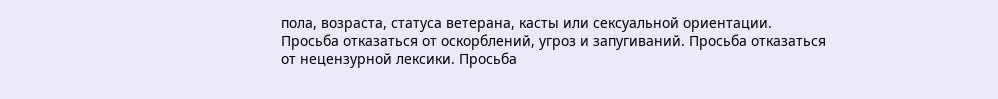пола, возраста, статуса ветерана, касты или сексуальной ориентации. Просьба отказаться от оскорблений, угроз и запугиваний. Просьба отказаться от нецензурной лексики. Просьба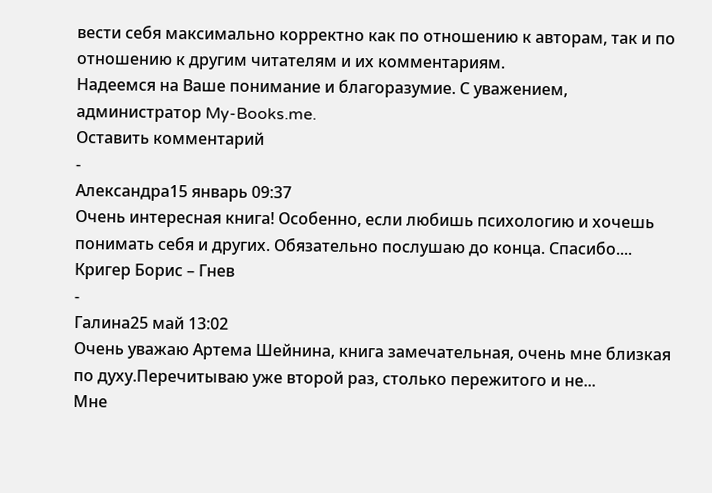вести себя максимально корректно как по отношению к авторам, так и по отношению к другим читателям и их комментариям.
Надеемся на Ваше понимание и благоразумие. С уважением, администратор My-Books.me.
Оставить комментарий
-
Александра15 январь 09:37
Очень интересная книга! Особенно, если любишь психологию и хочешь понимать себя и других. Обязательно послушаю до конца. Спасибо....
Кригер Борис – Гнев
-
Галина25 май 13:02
Очень уважаю Артема Шейнина, книга замечательная, очень мне близкая по духу.Перечитываю уже второй раз, столько пережитого и не...
Мне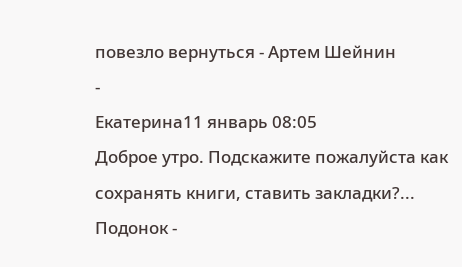повезло вернуться - Артем Шейнин
-
Екатерина11 январь 08:05
Доброе утро. Подскажите пожалуйста как сохранять книги, ставить закладки?...
Подонок -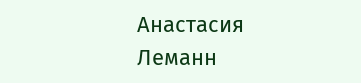Анастасия Леманн